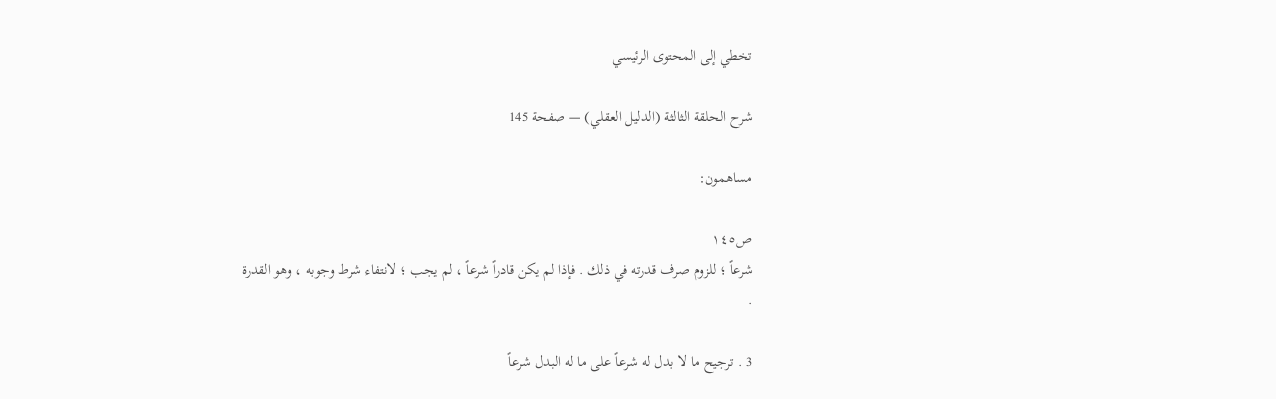تخطي إلى المحتوى الرئيسي

شرح الحلقة الثالثة (الدليل العقلي) — صفحة 145

مساهمون:

ص١٤٥
شرعاً ؛ للزوم صرف قدرته في ذلك . فإذا لم يكن قادراً شرعاً ، لم يجب ؛ لانتفاء شرط وجوبه ، وهو القدرة .

3 . ترجيح ما لا بدل له شرعاً على ما له البدل شرعاً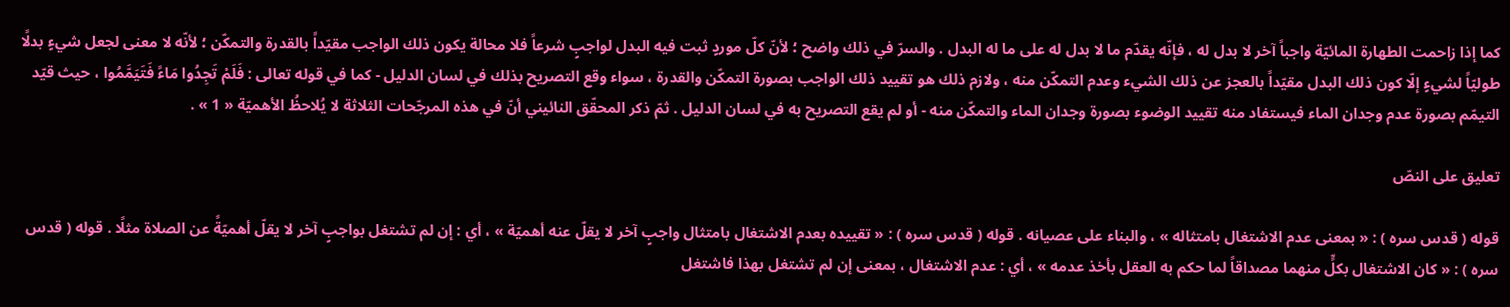كما إذا زاحمت الطهارة المائيّة واجباً آخر لا بدل له ، فإنّه يقدّم ما لا بدل له على ما له البدل . والسرّ في ذلك واضح ؛ لأنّ كلّ موردٍ ثبت فيه البدل لواجبٍ شرعاً فلا محالة يكون ذلك الواجب مقيّداً بالقدرة والتمكّن ؛ لأنّه لا معنى لجعل شيءٍ بدلًا طوليّاً لشيءٍ إلّا كون ذلك البدل مقيّداً بالعجز عن ذلك الشيء وعدم التمكّن منه ، ولازم ذلك هو تقييد ذلك الواجب بصورة التمكّن والقدرة ، سواء وقع التصريح بذلك في لسان الدليل - كما في قوله تعالى : فَلَمْ تَجِدُوا مَاءً فَتَيَمَّمُوا ، حيث قيّد التيمّم بصورة عدم وجدان الماء فيستفاد منه تقييد الوضوء بصورة وجدان الماء والتمكّن منه - أو لم يقع التصريح به في لسان الدليل . ثمّ ذكر المحقّق النائيني أنّ في هذه المرجّحات الثلاثة لا يُلاحظُ الأهميّة « 1 » .

تعليق على النصّ

قوله ( قدس سره ) : « بمعنى عدم الاشتغال بامتثاله » ، والبناء على عصيانه . قوله ( قدس سره ) : « تقييده بعدم الاشتغال بامتثال واجبٍ آخر لا يقلّ عنه أهميّة » ، أي : إن لم تشتغل بواجبٍ آخر لا يقلّ أهميّةً عن الصلاة مثلًا . قوله ( قدس سره ) : « كان الاشتغال بكلٍّ منهما مصداقاً لما حكم به العقل بأخذ عدمه » ، أي : عدم الاشتغال ، بمعنى إن لم تشتغل بهذا فاشتغل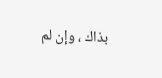بذاك ، وإن لم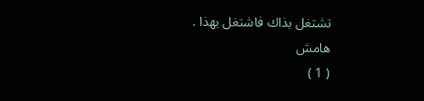تشتغل بذاك فاشتغل بهذا .
هامش
( 1 )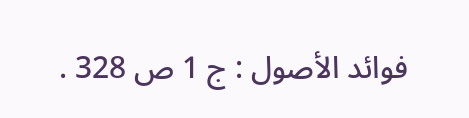فوائد الأصول : ج 1 ص 328 .